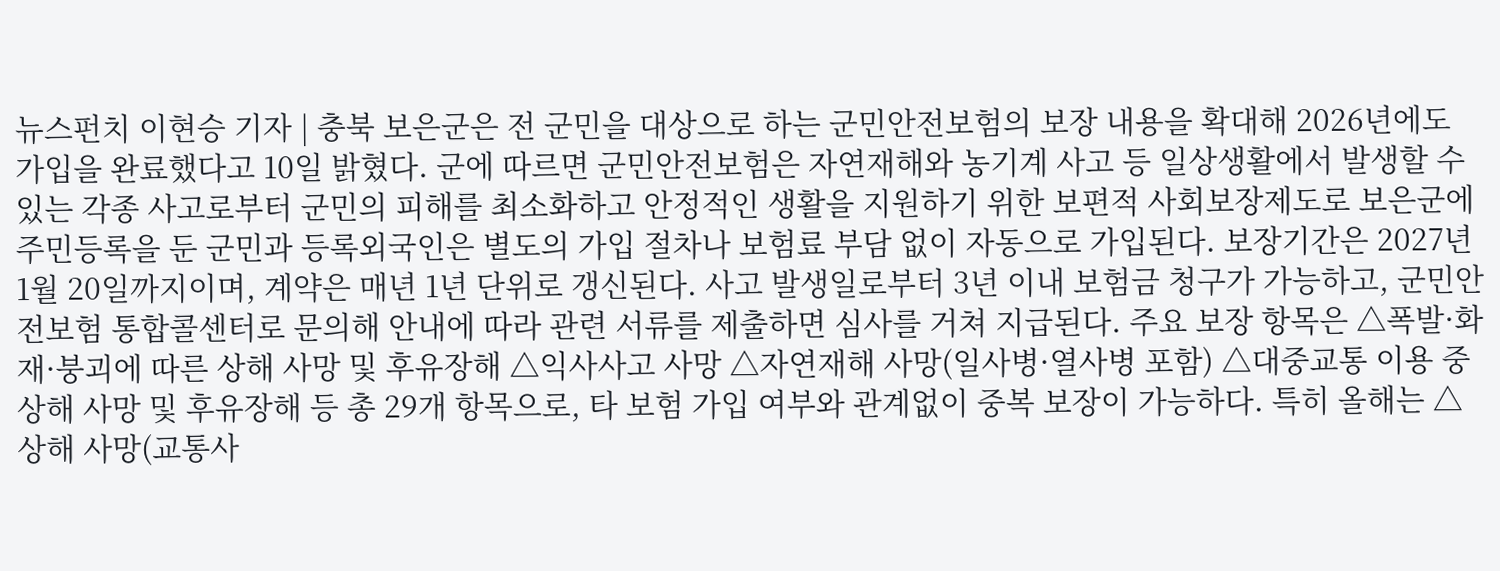뉴스펀치 이현승 기자 | 충북 보은군은 전 군민을 대상으로 하는 군민안전보험의 보장 내용을 확대해 2026년에도 가입을 완료했다고 10일 밝혔다. 군에 따르면 군민안전보험은 자연재해와 농기계 사고 등 일상생활에서 발생할 수 있는 각종 사고로부터 군민의 피해를 최소화하고 안정적인 생활을 지원하기 위한 보편적 사회보장제도로 보은군에 주민등록을 둔 군민과 등록외국인은 별도의 가입 절차나 보험료 부담 없이 자동으로 가입된다. 보장기간은 2027년 1월 20일까지이며, 계약은 매년 1년 단위로 갱신된다. 사고 발생일로부터 3년 이내 보험금 청구가 가능하고, 군민안전보험 통합콜센터로 문의해 안내에 따라 관련 서류를 제출하면 심사를 거쳐 지급된다. 주요 보장 항목은 △폭발·화재·붕괴에 따른 상해 사망 및 후유장해 △익사사고 사망 △자연재해 사망(일사병·열사병 포함) △대중교통 이용 중 상해 사망 및 후유장해 등 총 29개 항목으로, 타 보험 가입 여부와 관계없이 중복 보장이 가능하다. 특히 올해는 △상해 사망(교통사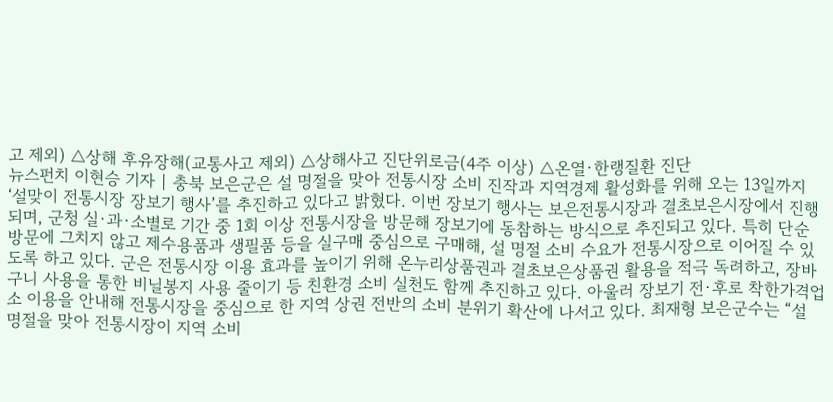고 제외) △상해 후유장해(교통사고 제외) △상해사고 진단위로금(4주 이상) △온열·한랭질환 진단
뉴스펀치 이현승 기자 | 충북 보은군은 설 명절을 맞아 전통시장 소비 진작과 지역경제 활성화를 위해 오는 13일까지 ‘설맞이 전통시장 장보기 행사’를 추진하고 있다고 밝혔다. 이번 장보기 행사는 보은전통시장과 결초보은시장에서 진행되며, 군청 실·과·소별로 기간 중 1회 이상 전통시장을 방문해 장보기에 동참하는 방식으로 추진되고 있다. 특히 단순 방문에 그치지 않고 제수용품과 생필품 등을 실구매 중심으로 구매해, 설 명절 소비 수요가 전통시장으로 이어질 수 있도록 하고 있다. 군은 전통시장 이용 효과를 높이기 위해 온누리상품권과 결초보은상품권 활용을 적극 독려하고, 장바구니 사용을 통한 비닐봉지 사용 줄이기 등 친환경 소비 실천도 함께 추진하고 있다. 아울러 장보기 전·후로 착한가격업소 이용을 안내해 전통시장을 중심으로 한 지역 상권 전반의 소비 분위기 확산에 나서고 있다. 최재형 보은군수는 “설 명절을 맞아 전통시장이 지역 소비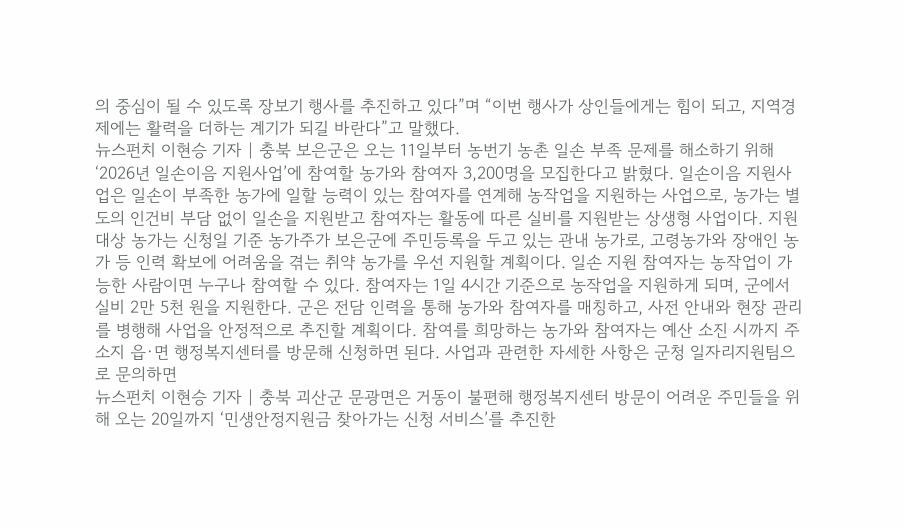의 중심이 될 수 있도록 장보기 행사를 추진하고 있다”며 “이번 행사가 상인들에게는 힘이 되고, 지역경제에는 활력을 더하는 계기가 되길 바란다”고 말했다.
뉴스펀치 이현승 기자 | 충북 보은군은 오는 11일부터 농번기 농촌 일손 부족 문제를 해소하기 위해 ‘2026년 일손이음 지원사업’에 참여할 농가와 참여자 3,200명을 모집한다고 밝혔다. 일손이음 지원사업은 일손이 부족한 농가에 일할 능력이 있는 참여자를 연계해 농작업을 지원하는 사업으로, 농가는 별도의 인건비 부담 없이 일손을 지원받고 참여자는 활동에 따른 실비를 지원받는 상생형 사업이다. 지원 대상 농가는 신청일 기준 농가주가 보은군에 주민등록을 두고 있는 관내 농가로, 고령농가와 장애인 농가 등 인력 확보에 어려움을 겪는 취약 농가를 우선 지원할 계획이다. 일손 지원 참여자는 농작업이 가능한 사람이면 누구나 참여할 수 있다. 참여자는 1일 4시간 기준으로 농작업을 지원하게 되며, 군에서 실비 2만 5천 원을 지원한다. 군은 전담 인력을 통해 농가와 참여자를 매칭하고, 사전 안내와 현장 관리를 병행해 사업을 안정적으로 추진할 계획이다. 참여를 희망하는 농가와 참여자는 예산 소진 시까지 주소지 읍·면 행정복지센터를 방문해 신청하면 된다. 사업과 관련한 자세한 사항은 군청 일자리지원팀으로 문의하면
뉴스펀치 이현승 기자 | 충북 괴산군 문광면은 거동이 불편해 행정복지센터 방문이 어려운 주민들을 위해 오는 20일까지 ‘민생안정지원금 찾아가는 신청 서비스’를 추진한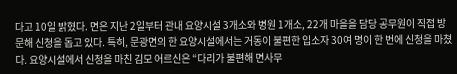다고 10일 밝혔다. 면은 지난 2일부터 관내 요양시설 3개소와 병원 1개소, 22개 마을을 담당 공무원이 직접 방문해 신청을 돕고 있다. 특히, 문광면의 한 요양시설에서는 거동이 불편한 입소자 30여 명이 한 번에 신청을 마쳤다. 요양시설에서 신청을 마친 김모 어르신은 “다리가 불편해 면사무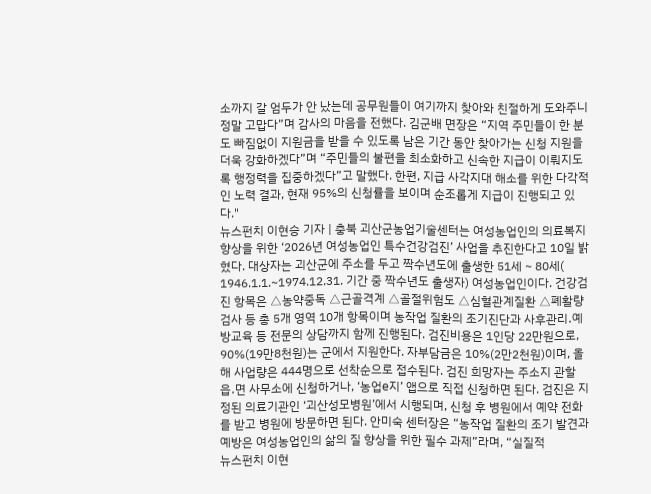소까지 갈 엄두가 안 났는데 공무원들이 여기까지 찾아와 친절하게 도와주니 정말 고맙다”며 감사의 마음을 전했다. 김군배 면장은 “지역 주민들이 한 분도 빠짐없이 지원금을 받을 수 있도록 남은 기간 동안 찾아가는 신청 지원을 더욱 강화하겠다”며 “주민들의 불편을 최소화하고 신속한 지급이 이뤄지도록 행정력을 집중하겠다”고 말했다. 한편, 지급 사각지대 해소를 위한 다각적인 노력 결과, 현재 95%의 신청률을 보이며 순조롭게 지급이 진행되고 있다."
뉴스펀치 이현승 기자 | 충북 괴산군농업기술센터는 여성농업인의 의료복지향상을 위한 ‘2026년 여성농업인 특수건강검진’ 사업을 추진한다고 10일 밝혔다. 대상자는 괴산군에 주소를 두고 짝수년도에 출생한 51세 ~ 80세( 1946.1.1.~1974.12.31. 기간 중 짝수년도 출생자) 여성농업인이다. 건강검진 항목은 △농약중독 △근골격계 △골절위험도 △심혈관계질환 △폐활량 검사 등 총 5개 영역 10개 항목이며 농작업 질환의 조기진단과 사후관리․예방교육 등 전문의 상담까지 함께 진행된다. 검진비용은 1인당 22만원으로, 90%(19만8천원)는 군에서 지원한다. 자부담금은 10%(2만2천원)이며, 올해 사업량은 444명으로 선착순으로 접수된다. 검진 희망자는 주소지 관할 읍․면 사무소에 신청하거나, ‘농업e지’ 앱으로 직접 신청하면 된다. 검진은 지정된 의료기관인 ‘괴산성모병원’에서 시행되며, 신청 후 병원에서 예약 전화를 받고 병원에 방문하면 된다. 안미숙 센터장은 “농작업 질환의 조기 발견과 예방은 여성농업인의 삶의 질 향상을 위한 필수 과제”라며, “실질적
뉴스펀치 이현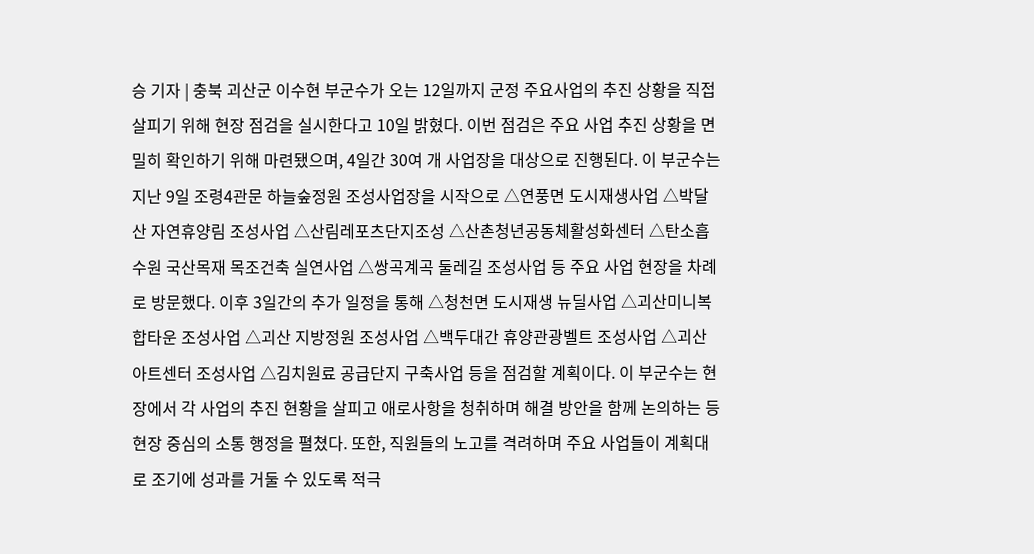승 기자 | 충북 괴산군 이수현 부군수가 오는 12일까지 군정 주요사업의 추진 상황을 직접 살피기 위해 현장 점검을 실시한다고 10일 밝혔다. 이번 점검은 주요 사업 추진 상황을 면밀히 확인하기 위해 마련됐으며, 4일간 30여 개 사업장을 대상으로 진행된다. 이 부군수는 지난 9일 조령4관문 하늘숲정원 조성사업장을 시작으로 △연풍면 도시재생사업 △박달산 자연휴양림 조성사업 △산림레포츠단지조성 △산촌청년공동체활성화센터 △탄소흡수원 국산목재 목조건축 실연사업 △쌍곡계곡 둘레길 조성사업 등 주요 사업 현장을 차례로 방문했다. 이후 3일간의 추가 일정을 통해 △청천면 도시재생 뉴딜사업 △괴산미니복합타운 조성사업 △괴산 지방정원 조성사업 △백두대간 휴양관광벨트 조성사업 △괴산아트센터 조성사업 △김치원료 공급단지 구축사업 등을 점검할 계획이다. 이 부군수는 현장에서 각 사업의 추진 현황을 살피고 애로사항을 청취하며 해결 방안을 함께 논의하는 등 현장 중심의 소통 행정을 펼쳤다. 또한, 직원들의 노고를 격려하며 주요 사업들이 계획대로 조기에 성과를 거둘 수 있도록 적극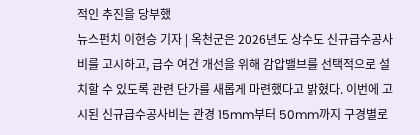적인 추진을 당부했
뉴스펀치 이현승 기자 | 옥천군은 2026년도 상수도 신규급수공사비를 고시하고, 급수 여건 개선을 위해 감압밸브를 선택적으로 설치할 수 있도록 관련 단가를 새롭게 마련했다고 밝혔다. 이번에 고시된 신규급수공사비는 관경 15mm부터 50mm까지 구경별로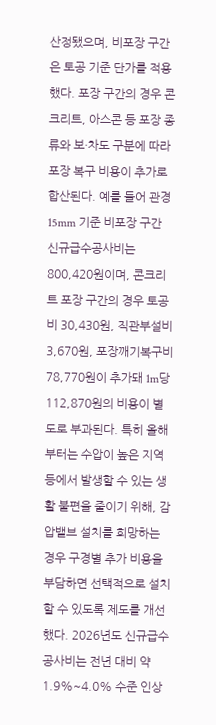산정됐으며, 비포장 구간은 토공 기준 단가를 적용했다. 포장 구간의 경우 콘크리트, 아스콘 등 포장 종류와 보·차도 구분에 따라 포장 복구 비용이 추가로 합산된다. 예를 들어 관경 15mm 기준 비포장 구간 신규급수공사비는 800,420원이며, 콘크리트 포장 구간의 경우 토공비 30,430원, 직관부설비 3,670원, 포장깨기복구비 78,770원이 추가돼 1m당 112,870원의 비용이 별도로 부과된다. 특히 올해부터는 수압이 높은 지역 등에서 발생할 수 있는 생활 불편을 줄이기 위해, 감압밸브 설치를 희망하는 경우 구경별 추가 비용을 부담하면 선택적으로 설치할 수 있도록 제도를 개선했다. 2026년도 신규급수공사비는 전년 대비 약 1.9%~4.0% 수준 인상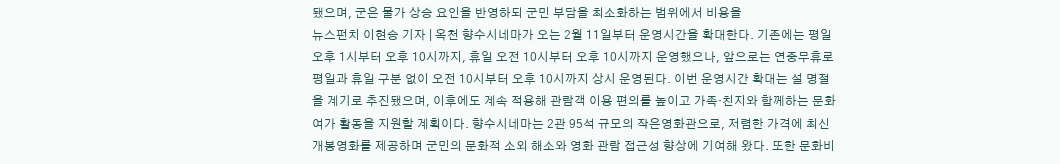됐으며, 군은 물가 상승 요인을 반영하되 군민 부담을 최소화하는 범위에서 비용을
뉴스펀치 이현승 기자 | 옥천 향수시네마가 오는 2월 11일부터 운영시간을 확대한다. 기존에는 평일 오후 1시부터 오후 10시까지, 휴일 오전 10시부터 오후 10시까지 운영했으나, 앞으로는 연중무휴로 평일과 휴일 구분 없이 오전 10시부터 오후 10시까지 상시 운영된다. 이번 운영시간 확대는 설 명절을 계기로 추진됐으며, 이후에도 계속 적용해 관람객 이용 편의를 높이고 가족·친지와 함께하는 문화 여가 활동을 지원할 계획이다. 향수시네마는 2관 95석 규모의 작은영화관으로, 저렴한 가격에 최신 개봉영화를 제공하며 군민의 문화적 소외 해소와 영화 관람 접근성 향상에 기여해 왔다. 또한 문화비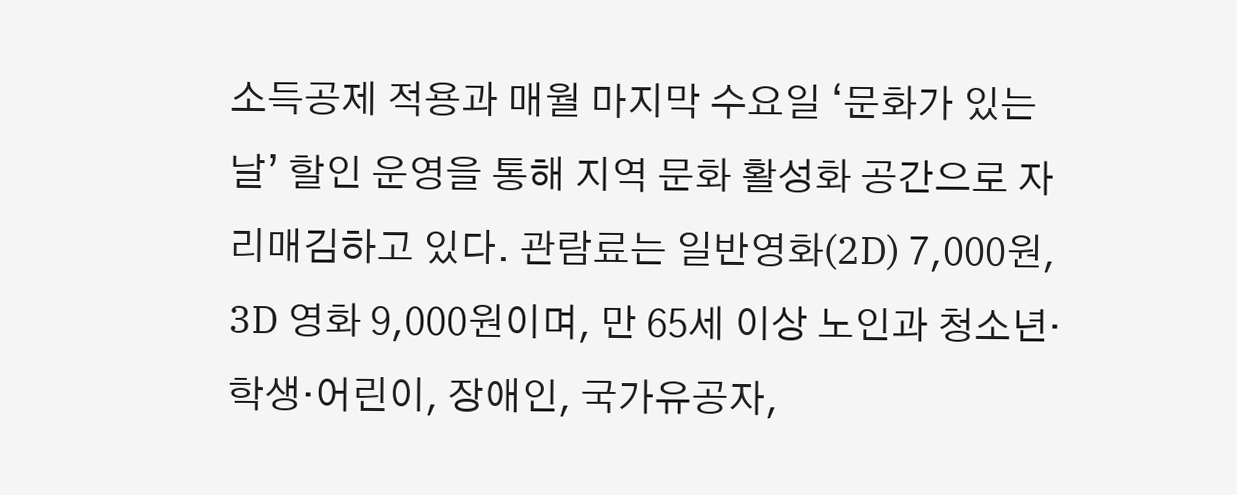소득공제 적용과 매월 마지막 수요일 ‘문화가 있는 날’ 할인 운영을 통해 지역 문화 활성화 공간으로 자리매김하고 있다. 관람료는 일반영화(2D) 7,000원, 3D 영화 9,000원이며, 만 65세 이상 노인과 청소년·학생·어린이, 장애인, 국가유공자,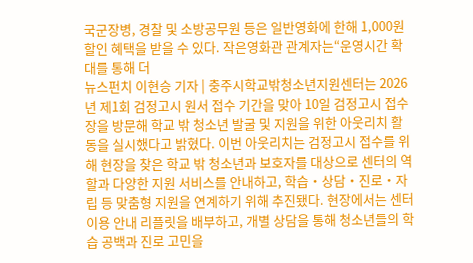국군장병, 경찰 및 소방공무원 등은 일반영화에 한해 1,000원 할인 혜택을 받을 수 있다. 작은영화관 관계자는“운영시간 확대를 통해 더
뉴스펀치 이현승 기자 | 충주시학교밖청소년지원센터는 2026년 제1회 검정고시 원서 접수 기간을 맞아 10일 검정고시 접수장을 방문해 학교 밖 청소년 발굴 및 지원을 위한 아웃리치 활동을 실시했다고 밝혔다. 이번 아웃리치는 검정고시 접수를 위해 현장을 찾은 학교 밖 청소년과 보호자를 대상으로 센터의 역할과 다양한 지원 서비스를 안내하고, 학습‧상담‧진로‧자립 등 맞춤형 지원을 연계하기 위해 추진됐다. 현장에서는 센터 이용 안내 리플릿을 배부하고, 개별 상담을 통해 청소년들의 학습 공백과 진로 고민을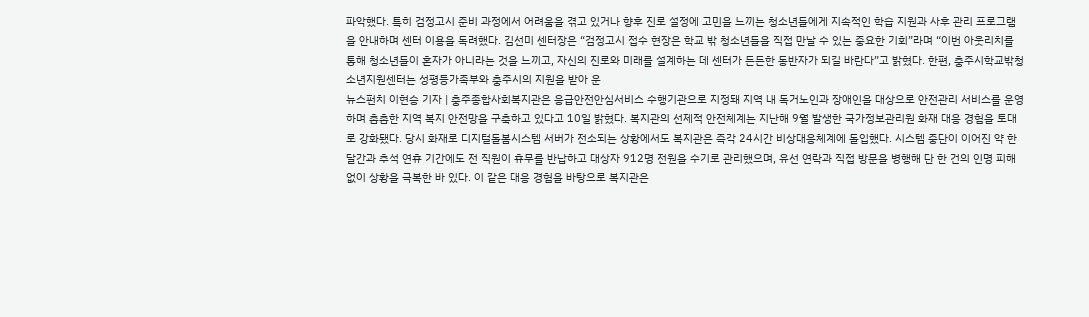파악했다. 특히 검정고시 준비 과정에서 어려움을 겪고 있거나 향후 진로 설정에 고민을 느끼는 청소년들에게 지속적인 학습 지원과 사후 관리 프로그램을 안내하며 센터 이용을 독려했다. 김선미 센터장은 “검정고시 접수 현장은 학교 밖 청소년들을 직접 만날 수 있는 중요한 기회”라며 “이번 아웃리치를 통해 청소년들이 혼자가 아니라는 것을 느끼고, 자신의 진로와 미래를 설계하는 데 센터가 든든한 동반자가 되길 바란다”고 밝혔다. 한편, 충주시학교밖청소년지원센터는 성평등가족부와 충주시의 지원을 받아 운
뉴스펀치 이현승 기자 | 충주종합사회복지관은 응급안전안심서비스 수행기관으로 지정돼 지역 내 독거노인과 장애인을 대상으로 안전관리 서비스를 운영하며 촘촘한 지역 복지 안전망을 구축하고 있다고 10일 밝혔다. 복지관의 선제적 안전체계는 지난해 9월 발생한 국가정보관리원 화재 대응 경험을 토대로 강화됐다. 당시 화재로 디지털돌봄시스템 서버가 전소되는 상황에서도 복지관은 즉각 24시간 비상대응체계에 돌입했다. 시스템 중단이 이어진 약 한 달간과 추석 연휴 기간에도 전 직원이 휴무를 반납하고 대상자 912명 전원을 수기로 관리했으며, 유선 연락과 직접 방문을 병행해 단 한 건의 인명 피해 없이 상황을 극복한 바 있다. 이 같은 대응 경험을 바탕으로 복지관은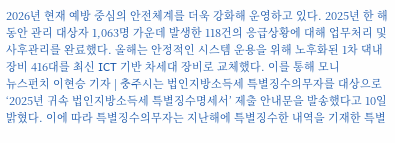2026년 현재 예방 중심의 안전체계를 더욱 강화해 운영하고 있다. 2025년 한 해 동안 관리 대상자 1,063명 가운데 발생한 118건의 응급상황에 대해 업무처리 및 사후관리를 완료했다. 올해는 안정적인 시스템 운용을 위해 노후화된 1차 댁내장비 416대를 최신 ICT 기반 차세대 장비로 교체했다. 이를 통해 모니
뉴스펀치 이현승 기자 | 충주시는 법인지방소득세 특별징수의무자를 대상으로 ‘2025년 귀속 법인지방소득세 특별징수명세서’ 제출 안내문을 발송했다고 10일 밝혔다. 이에 따라 특별징수의무자는 지난해에 특별징수한 내역을 기재한 특별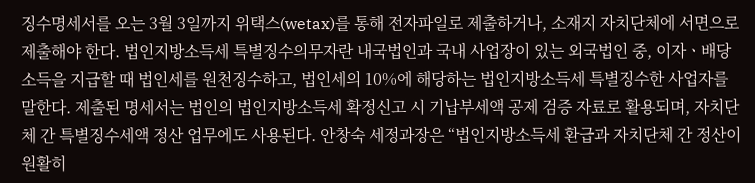징수명세서를 오는 3월 3일까지 위택스(wetax)를 통해 전자파일로 제출하거나, 소재지 자치단체에 서면으로 제출해야 한다. 법인지방소득세 특별징수의무자란 내국법인과 국내 사업장이 있는 외국법인 중, 이자ㆍ배당소득을 지급할 때 법인세를 원천징수하고, 법인세의 10%에 해당하는 법인지방소득세 특별징수한 사업자를 말한다. 제출된 명세서는 법인의 법인지방소득세 확정신고 시 기납부세액 공제 검증 자료로 활용되며, 자치단체 간 특별징수세액 정산 업무에도 사용된다. 안창숙 세정과장은 “법인지방소득세 환급과 자치단체 간 정산이 원활히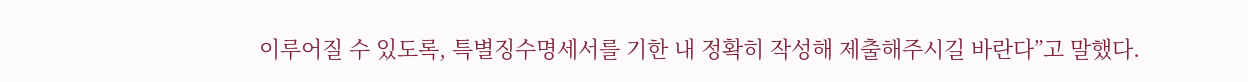이루어질 수 있도록, 특별징수명세서를 기한 내 정확히 작성해 제출해주시길 바란다”고 말했다.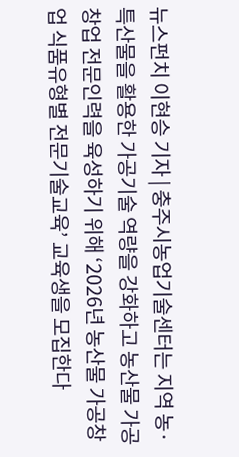뉴스펀치 이현승 기자 | 충주시농업기술센터는 지역 농·특산물을 활용한 가공기술 역량을 강화하고 농산물 가공창업 전문인력을 육성하기 위해 ‘2026년 농산물 가공창업 식품유형별 전문기술교육’ 교육생을 모집한다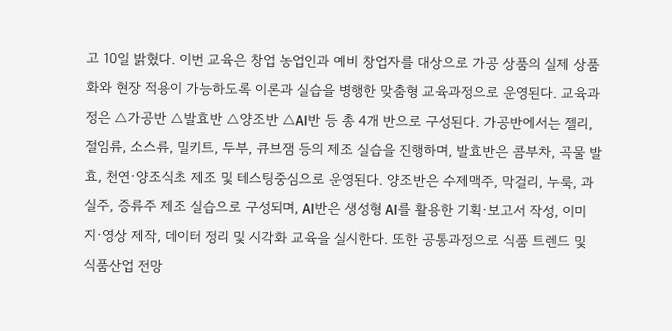고 10일 밝혔다. 이번 교육은 창업 농업인과 예비 창업자를 대상으로 가공 상품의 실제 상품화와 현장 적용이 가능하도록 이론과 실습을 병행한 맞춤형 교육과정으로 운영된다. 교육과정은 △가공반 △발효반 △양조반 △AI반 등 총 4개 반으로 구성된다. 가공반에서는 젤리, 절임류, 소스류, 밀키트, 두부, 큐브잼 등의 제조 실습을 진행하며, 발효반은 콤부차, 곡물 발효, 천연·양조식초 제조 및 테스팅중심으로 운영된다. 양조반은 수제맥주, 막걸리, 누룩, 과실주, 증류주 제조 실습으로 구성되며, AI반은 생성형 AI를 활용한 기획·보고서 작성, 이미지·영상 제작, 데이터 정리 및 시각화 교육을 실시한다. 또한 공통과정으로 식품 트렌드 및 식품산업 전망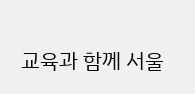교육과 함께 서울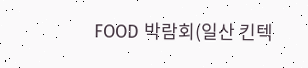FOOD 박람회(일산 킨텍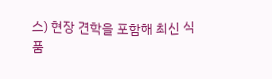스) 현장 견학을 포함해 최신 식품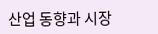산업 동향과 시장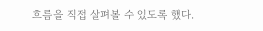흐름을 직접 살펴볼 수 있도록 했다.